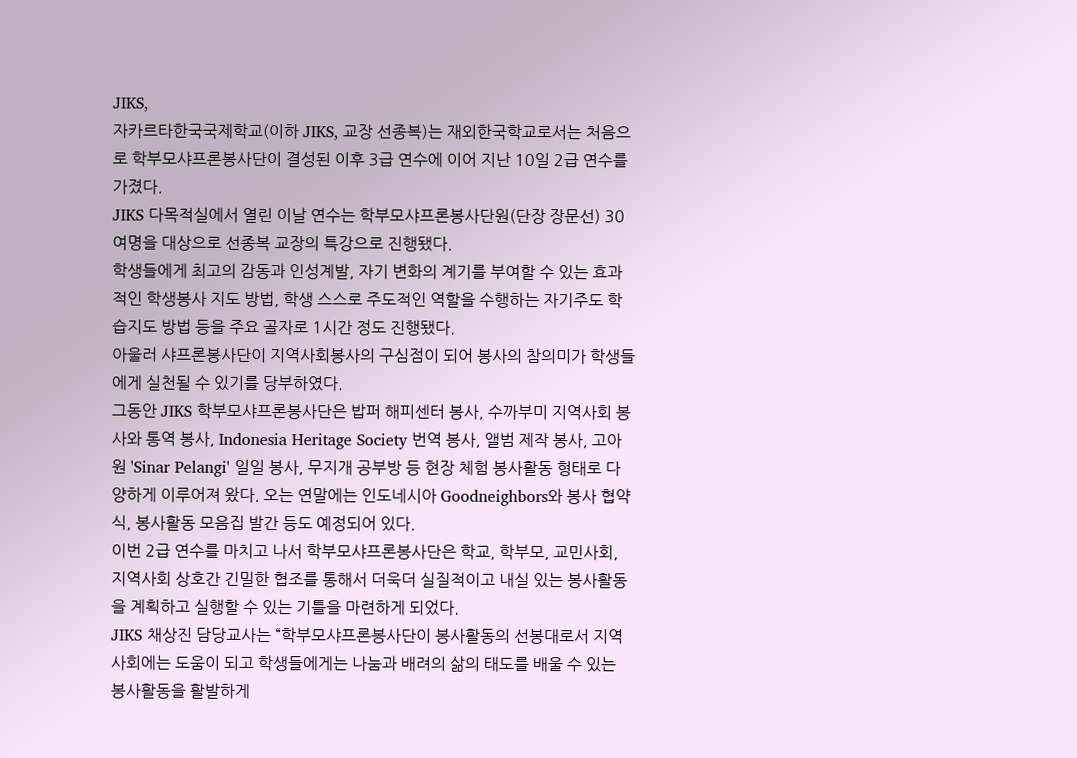JIKS,
자카르타한국국제학교(이하 JIKS, 교장 선종복)는 재외한국학교로서는 처음으로 학부모샤프론봉사단이 결성된 이후 3급 연수에 이어 지난 10일 2급 연수를 가졌다.
JIKS 다목적실에서 열린 이날 연수는 학부모샤프론봉사단원(단장 장문선) 30여명을 대상으로 선종복 교장의 특강으로 진행됐다.
학생들에게 최고의 감동과 인성계발, 자기 변화의 계기를 부여할 수 있는 효과적인 학생봉사 지도 방법, 학생 스스로 주도적인 역할을 수행하는 자기주도 학습지도 방법 등을 주요 골자로 1시간 정도 진행됐다.
아울러 샤프론봉사단이 지역사회봉사의 구심점이 되어 봉사의 참의미가 학생들에게 실천될 수 있기를 당부하였다.
그동안 JIKS 학부모샤프론봉사단은 밥퍼 해피센터 봉사, 수까부미 지역사회 봉사와 통역 봉사, Indonesia Heritage Society 번역 봉사, 앨범 제작 봉사, 고아원 'Sinar Pelangi' 일일 봉사, 무지개 공부방 등 현장 체험 봉사활동 형태로 다양하게 이루어져 왔다. 오는 연말에는 인도네시아 Goodneighbors와 봉사 협약식, 봉사활동 모음집 발간 등도 예정되어 있다.
이번 2급 연수를 마치고 나서 학부모샤프론봉사단은 학교, 학부모, 교민사회, 지역사회 상호간 긴밀한 협조를 통해서 더욱더 실질적이고 내실 있는 봉사활동을 계획하고 실행할 수 있는 기틀을 마련하게 되었다.
JIKS 채상진 담당교사는 “학부모샤프론봉사단이 봉사활동의 선봉대로서 지역사회에는 도움이 되고 학생들에게는 나눔과 배려의 삶의 태도를 배울 수 있는 봉사활동을 활발하게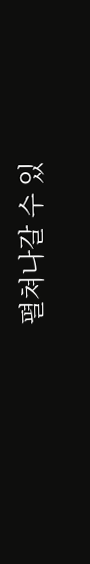펼쳐나갈 수 있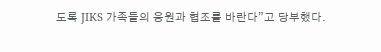도록 JIKS 가족들의 응원과 협조를 바란다”고 당부했다.